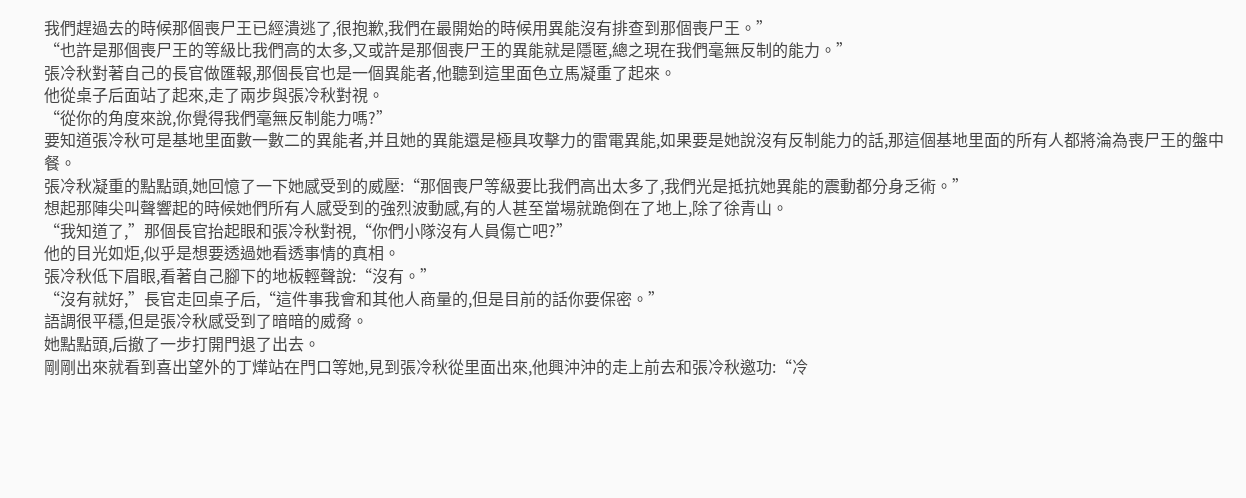我們趕過去的時候那個喪尸王已經潰逃了,很抱歉,我們在最開始的時候用異能沒有排查到那個喪尸王。”
“也許是那個喪尸王的等級比我們高的太多,又或許是那個喪尸王的異能就是隱匿,總之現在我們毫無反制的能力。”
張冷秋對著自己的長官做匯報,那個長官也是一個異能者,他聽到這里面色立馬凝重了起來。
他從桌子后面站了起來,走了兩步與張冷秋對視。
“從你的角度來說,你覺得我們毫無反制能力嗎?”
要知道張冷秋可是基地里面數一數二的異能者,并且她的異能還是極具攻擊力的雷電異能,如果要是她說沒有反制能力的話,那這個基地里面的所有人都將淪為喪尸王的盤中餐。
張冷秋凝重的點點頭,她回憶了一下她感受到的威壓:“那個喪尸等級要比我們高出太多了,我們光是抵抗她異能的震動都分身乏術。”
想起那陣尖叫聲響起的時候她們所有人感受到的強烈波動感,有的人甚至當場就跪倒在了地上,除了徐青山。
“我知道了,”那個長官抬起眼和張冷秋對視,“你們小隊沒有人員傷亡吧?”
他的目光如炬,似乎是想要透過她看透事情的真相。
張冷秋低下眉眼,看著自己腳下的地板輕聲說:“沒有。”
“沒有就好,”長官走回桌子后,“這件事我會和其他人商量的,但是目前的話你要保密。”
語調很平穩,但是張冷秋感受到了暗暗的威脅。
她點點頭,后撤了一步打開門退了出去。
剛剛出來就看到喜出望外的丁燁站在門口等她,見到張冷秋從里面出來,他興沖沖的走上前去和張冷秋邀功:“冷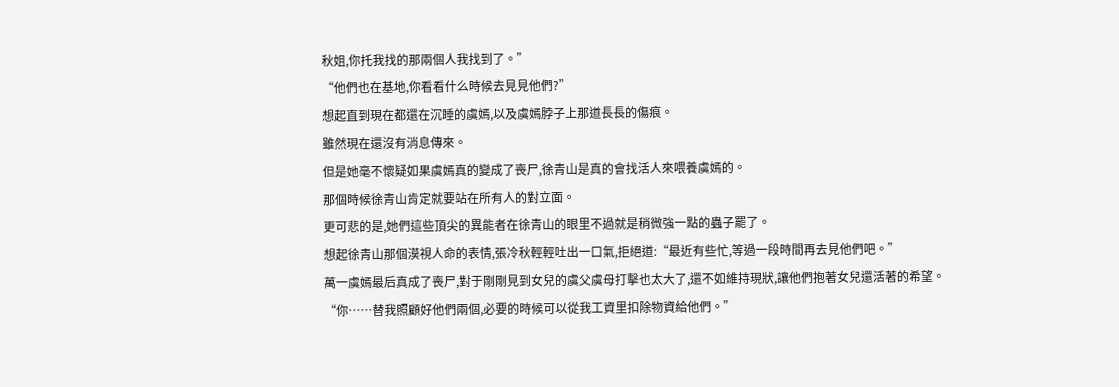秋姐,你托我找的那兩個人我找到了。”
“他們也在基地,你看看什么時候去見見他們?”
想起直到現在都還在沉睡的虞嫣,以及虞嫣脖子上那道長長的傷痕。
雖然現在還沒有消息傳來。
但是她毫不懷疑如果虞嫣真的變成了喪尸,徐青山是真的會找活人來喂養虞嫣的。
那個時候徐青山肯定就要站在所有人的對立面。
更可悲的是,她們這些頂尖的異能者在徐青山的眼里不過就是稍微強一點的蟲子罷了。
想起徐青山那個漠視人命的表情,張冷秋輕輕吐出一口氣,拒絕道:“最近有些忙,等過一段時間再去見他們吧。”
萬一虞嫣最后真成了喪尸,對于剛剛見到女兒的虞父虞母打擊也太大了,還不如維持現狀,讓他們抱著女兒還活著的希望。
“你……替我照顧好他們兩個,必要的時候可以從我工資里扣除物資給他們。”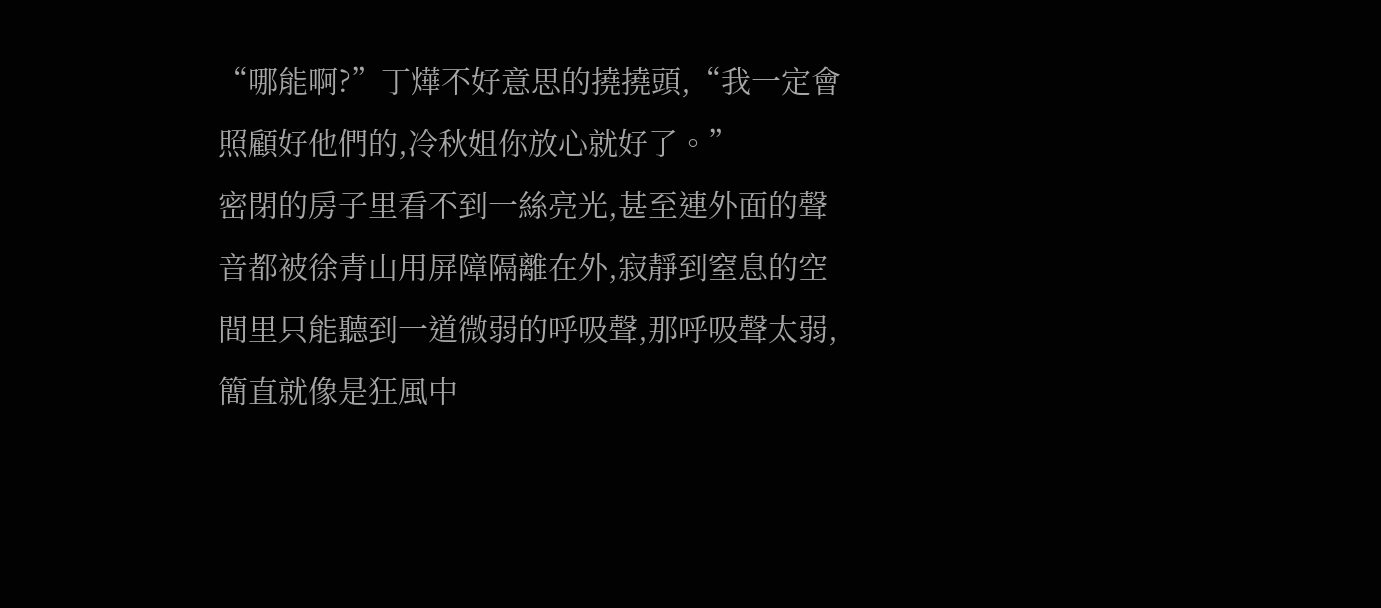“哪能啊?”丁燁不好意思的撓撓頭,“我一定會照顧好他們的,冷秋姐你放心就好了。”
密閉的房子里看不到一絲亮光,甚至連外面的聲音都被徐青山用屏障隔離在外,寂靜到窒息的空間里只能聽到一道微弱的呼吸聲,那呼吸聲太弱,簡直就像是狂風中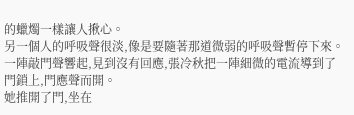的蠟燭一樣讓人揪心。
另一個人的呼吸聲很淡,像是要隨著那道微弱的呼吸聲暫停下來。
一陣敲門聲響起,見到沒有回應,張冷秋把一陣細微的電流導到了門鎖上,門應聲而開。
她推開了門,坐在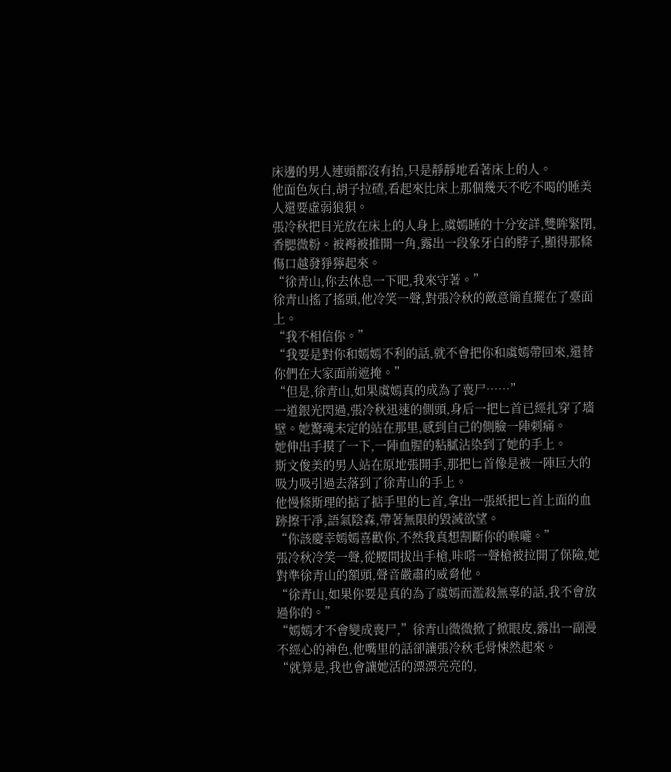床邊的男人連頭都沒有抬,只是靜靜地看著床上的人。
他面色灰白,胡子拉碴,看起來比床上那個幾天不吃不喝的睡美人還要虛弱狼狽。
張冷秋把目光放在床上的人身上,虞嫣睡的十分安詳,雙眸緊閉,香腮微粉。被褥被推開一角,露出一段象牙白的脖子,顯得那條傷口越發猙獰起來。
“徐青山,你去休息一下吧,我來守著。”
徐青山搖了搖頭,他冷笑一聲,對張冷秋的敵意簡直擺在了臺面上。
“我不相信你。”
“我要是對你和嫣嫣不利的話,就不會把你和虞嫣帶回來,還替你們在大家面前遮掩。”
“但是,徐青山,如果虞嫣真的成為了喪尸……”
一道銀光閃過,張冷秋迅速的側頭,身后一把匕首已經扎穿了墻壁。她驚魂未定的站在那里,感到自己的側臉一陣刺痛。
她伸出手摸了一下,一陣血腥的粘膩沾染到了她的手上。
斯文俊美的男人站在原地張開手,那把匕首像是被一陣巨大的吸力吸引過去落到了徐青山的手上。
他慢條斯理的掂了掂手里的匕首,拿出一張紙把匕首上面的血跡擦干凈,語氣陰森,帶著無限的毀滅欲望。
“你該慶幸嫣嫣喜歡你,不然我真想割斷你的喉嚨。”
張冷秋冷笑一聲,從腰間拔出手槍,咔嗒一聲槍被拉開了保險,她對準徐青山的額頭,聲音嚴肅的威脅他。
“徐青山,如果你要是真的為了虞嫣而濫殺無辜的話,我不會放過你的。”
“嫣嫣才不會變成喪尸,”徐青山微微掀了掀眼皮,露出一副漫不經心的神色,他嘴里的話卻讓張冷秋毛骨悚然起來。
“就算是,我也會讓她活的漂漂亮亮的,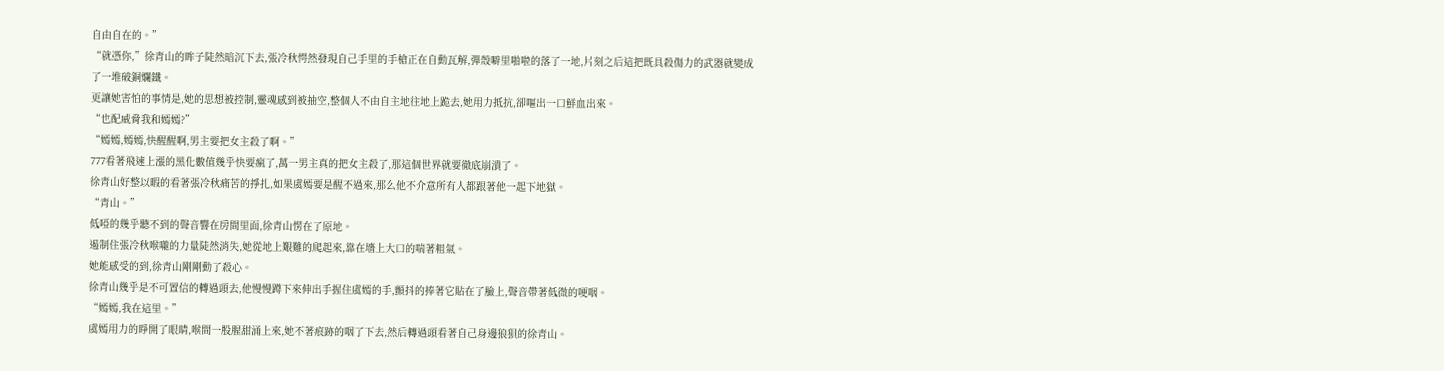自由自在的。”
“就憑你,”徐青山的眸子陡然暗沉下去,張冷秋愕然發現自己手里的手槍正在自動瓦解,彈殼噼里啪啦的落了一地,片刻之后這把既具殺傷力的武器就變成了一堆破銅爛鐵。
更讓她害怕的事情是,她的思想被控制,靈魂感到被抽空,整個人不由自主地往地上跪去,她用力抵抗,卻嘔出一口鮮血出來。
“也配威脅我和嫣嫣?”
“嫣嫣,嫣嫣,快醒醒啊,男主要把女主殺了啊。”
777看著飛速上漲的黑化數值幾乎快要瘋了,萬一男主真的把女主殺了,那這個世界就要徹底崩潰了。
徐青山好整以暇的看著張冷秋痛苦的掙扎,如果虞嫣要是醒不過來,那么他不介意所有人都跟著他一起下地獄。
“青山。”
低啞的幾乎聽不到的聲音響在房間里面,徐青山愣在了原地。
遏制住張冷秋喉嚨的力量陡然消失,她從地上艱難的爬起來,靠在墻上大口的喘著粗氣。
她能感受的到,徐青山剛剛動了殺心。
徐青山幾乎是不可置信的轉過頭去,他慢慢蹲下來伸出手握住虞嫣的手,顫抖的捧著它貼在了臉上,聲音帶著低微的哽咽。
“嫣嫣,我在這里。”
虞嫣用力的睜開了眼睛,喉間一股腥甜涌上來,她不著痕跡的咽了下去,然后轉過頭看著自己身邊狼狽的徐青山。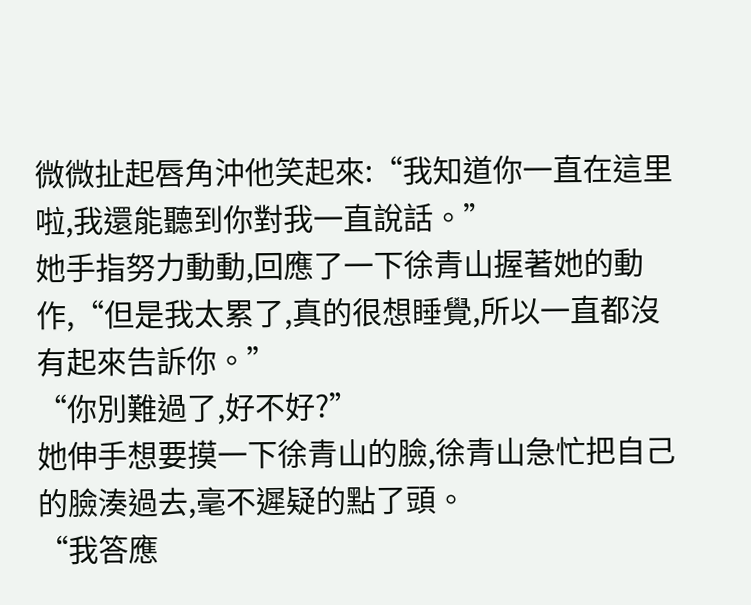微微扯起唇角沖他笑起來:“我知道你一直在這里啦,我還能聽到你對我一直說話。”
她手指努力動動,回應了一下徐青山握著她的動作,“但是我太累了,真的很想睡覺,所以一直都沒有起來告訴你。”
“你別難過了,好不好?”
她伸手想要摸一下徐青山的臉,徐青山急忙把自己的臉湊過去,毫不遲疑的點了頭。
“我答應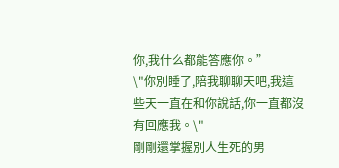你,我什么都能答應你。”
\"你別睡了,陪我聊聊天吧,我這些天一直在和你說話,你一直都沒有回應我。\"
剛剛還掌握別人生死的男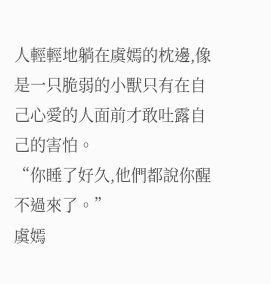人輕輕地躺在虞嫣的枕邊,像是一只脆弱的小獸只有在自己心愛的人面前才敢吐露自己的害怕。
“你睡了好久,他們都說你醒不過來了。”
虞嫣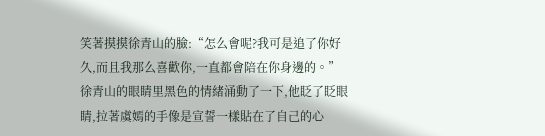笑著摸摸徐青山的臉:“怎么會呢?我可是追了你好久,而且我那么喜歡你,一直都會陪在你身邊的。”
徐青山的眼睛里黑色的情緒涌動了一下,他眨了眨眼睛,拉著虞嫣的手像是宣誓一樣貼在了自己的心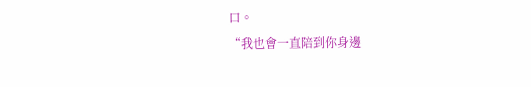口。
“我也會一直陪到你身邊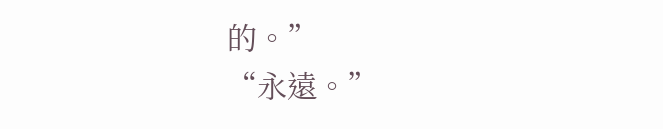的。”
“永遠。”